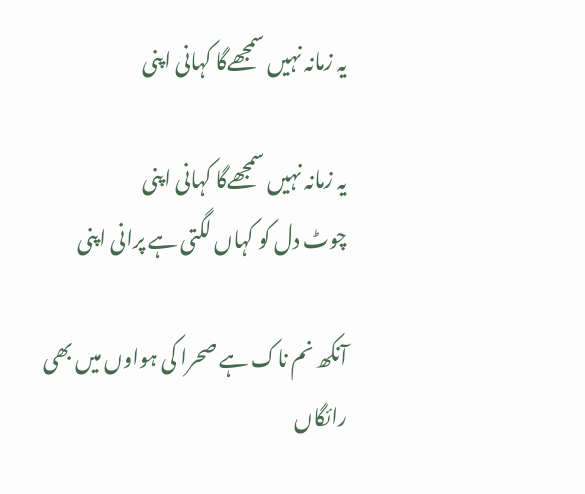یہ زمانہ نہیں سمجھےگا کہانی اپنی

یہ زمانہ نہیں سمجھےگا کہانی اپنی
چوٹ دل کو کہاں لگتی ہے پرانی اپنی

آنکھ نم ناک ہے صحرا کی ہواوں میں بھی
رائگاں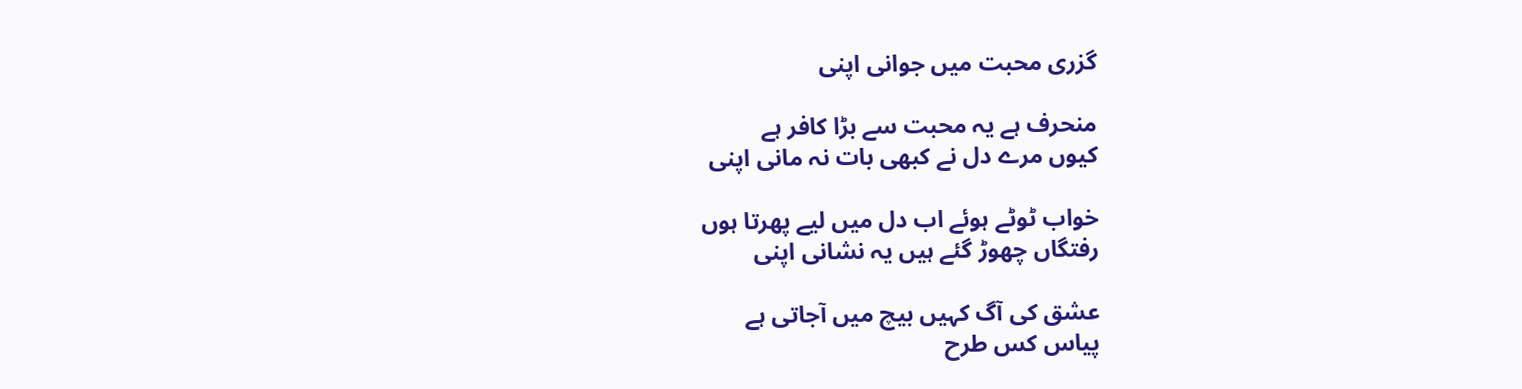گزری محبت میں جوانی اپنی

منحرف ہے یہ محبت سے بڑا کافر ہے
کیوں مرے دل نے کبھی بات نہ مانی اپنی

خواب ٹوٹے ہوئے اب دل میں لیے پھرتا ہوں
رفتگاں چھوڑ گئے ہیں یہ نشانی اپنی

عشق کی آگ کہیں بیچ میں آجاتی ہے
پیاس کس طرح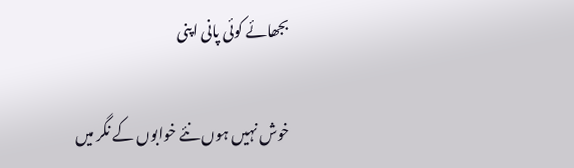بجھائے کوئی پانی اپنی

خوش نہیں ہوں نئے خوابوں کے نگر میں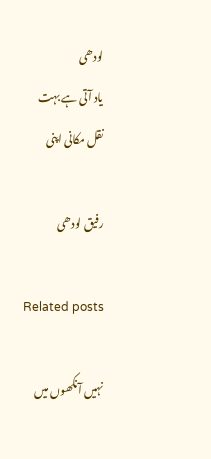لودھی
یاد آتی ہے بہت نقل مکانی اپنی

رفیق لودھی

Related posts

نہیں آنکھوں میں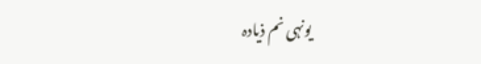یونہی نم ذیادہ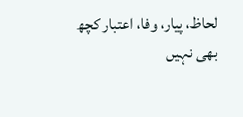لحاظ، پیار، وفا، اعتبار کچھ بھی نہیں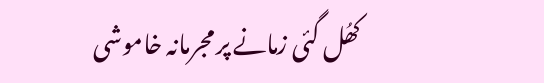کھُل گئی زمانے پر مجرمانہ خاموشی